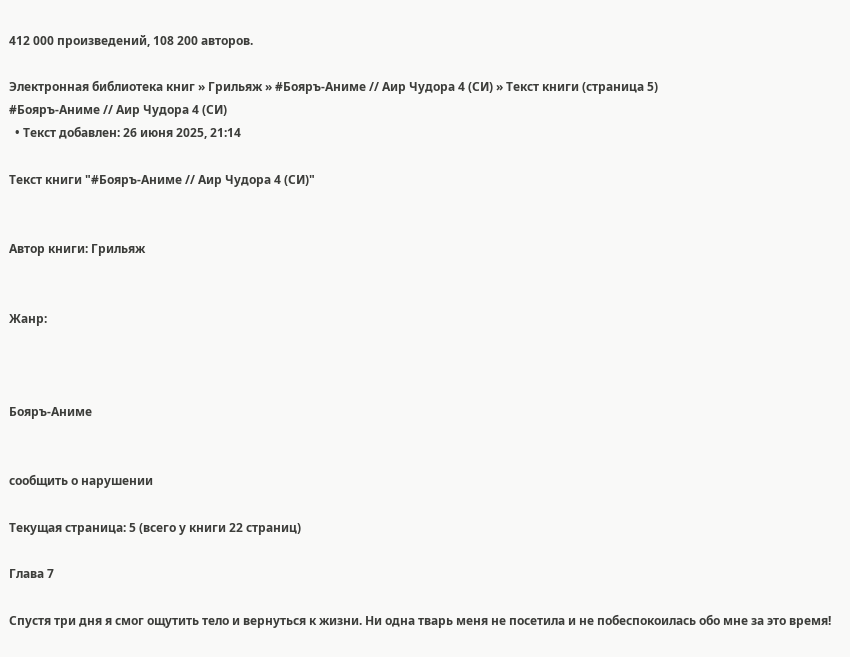412 000 произведений, 108 200 авторов.

Электронная библиотека книг » Грильяж » #Бояръ-Аниме // Аир Чудора 4 (СИ) » Текст книги (страница 5)
#Бояръ-Аниме // Аир Чудора 4 (СИ)
  • Текст добавлен: 26 июня 2025, 21:14

Текст книги "#Бояръ-Аниме // Аир Чудора 4 (СИ)"


Автор книги: Грильяж


Жанр:



Бояръ-Аниме


сообщить о нарушении

Текущая страница: 5 (всего у книги 22 страниц)

Глава 7

Спустя три дня я смог ощутить тело и вернуться к жизни. Ни одна тварь меня не посетила и не побеспокоилась обо мне за это время!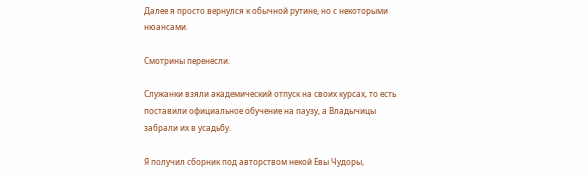Далее я просто вернулся к обычной рутине, но с некоторыми нюансами.

Смотрины перенесли.

Служанки взяли академический отпуск на своих курсах, то есть поставили официальное обучение на паузу, а Владычицы забрали их в усадьбу.

Я получил сборник под авторством некой Евы Чудоры,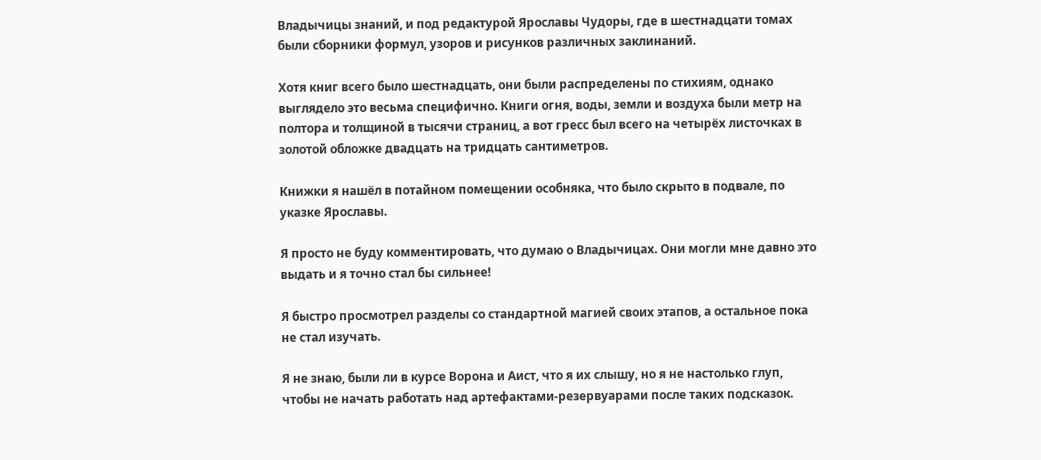Владычицы знаний, и под редактурой Ярославы Чудоры, где в шестнадцати томах были сборники формул, узоров и рисунков различных заклинаний.

Хотя книг всего было шестнадцать, они были распределены по стихиям, однако выглядело это весьма специфично. Книги огня, воды, земли и воздуха были метр на полтора и толщиной в тысячи страниц, а вот гресс был всего на четырёх листочках в золотой обложке двадцать на тридцать сантиметров.

Книжки я нашёл в потайном помещении особняка, что было скрыто в подвале, по указке Ярославы.

Я просто не буду комментировать, что думаю о Владычицах. Они могли мне давно это выдать и я точно стал бы сильнее!

Я быстро просмотрел разделы со стандартной магией своих этапов, а остальное пока не стал изучать.

Я не знаю, были ли в курсе Ворона и Аист, что я их слышу, но я не настолько глуп, чтобы не начать работать над артефактами-резервуарами после таких подсказок.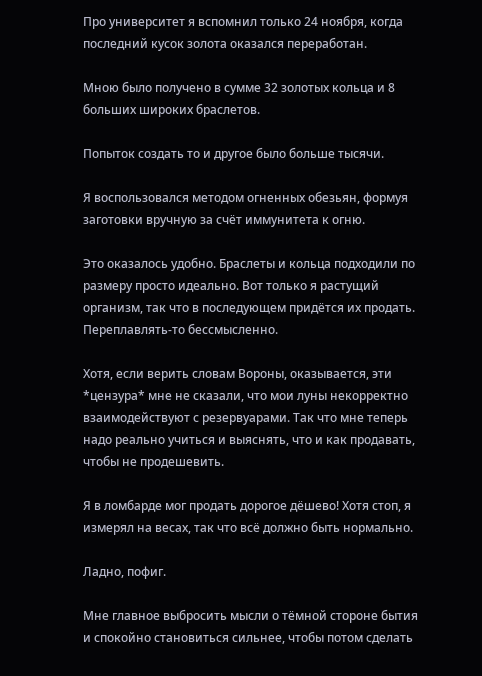Про университет я вспомнил только 24 ноября, когда последний кусок золота оказался переработан.

Мною было получено в сумме 32 золотых кольца и 8 больших широких браслетов.

Попыток создать то и другое было больше тысячи.

Я воспользовался методом огненных обезьян, формуя заготовки вручную за счёт иммунитета к огню.

Это оказалось удобно. Браслеты и кольца подходили по размеру просто идеально. Вот только я растущий организм, так что в последующем придётся их продать. Переплавлять-то бессмысленно.

Хотя, если верить словам Вороны, оказывается, эти *цензура* мне не сказали, что мои луны некорректно взаимодействуют с резервуарами. Так что мне теперь надо реально учиться и выяснять, что и как продавать, чтобы не продешевить.

Я в ломбарде мог продать дорогое дёшево! Хотя стоп, я измерял на весах, так что всё должно быть нормально.

Ладно, пофиг.

Мне главное выбросить мысли о тёмной стороне бытия и спокойно становиться сильнее, чтобы потом сделать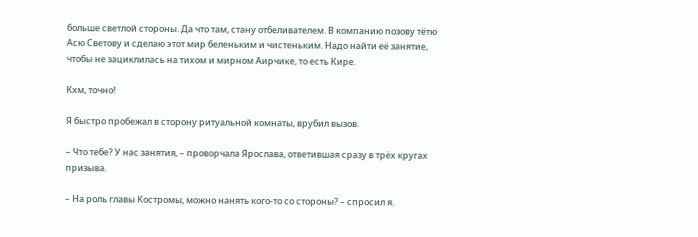больше светлой стороны. Да что там, стану отбеливателем. В компанию позову тётю Асю Светову и сделаю этот мир беленьким и чистеньким. Надо найти её занятие, чтобы не зациклилась на тихом и мирном Аирчике, то есть Кире.

Кхм, точно!

Я быстро пробежал в сторону ритуальной комнаты, врубил вызов.

– Что тебе? У нас занятия, – проворчала Ярослава, ответившая сразу в трёх кругах призыва.

– На роль главы Костромы, можно нанять кого-то со стороны? – спросил я.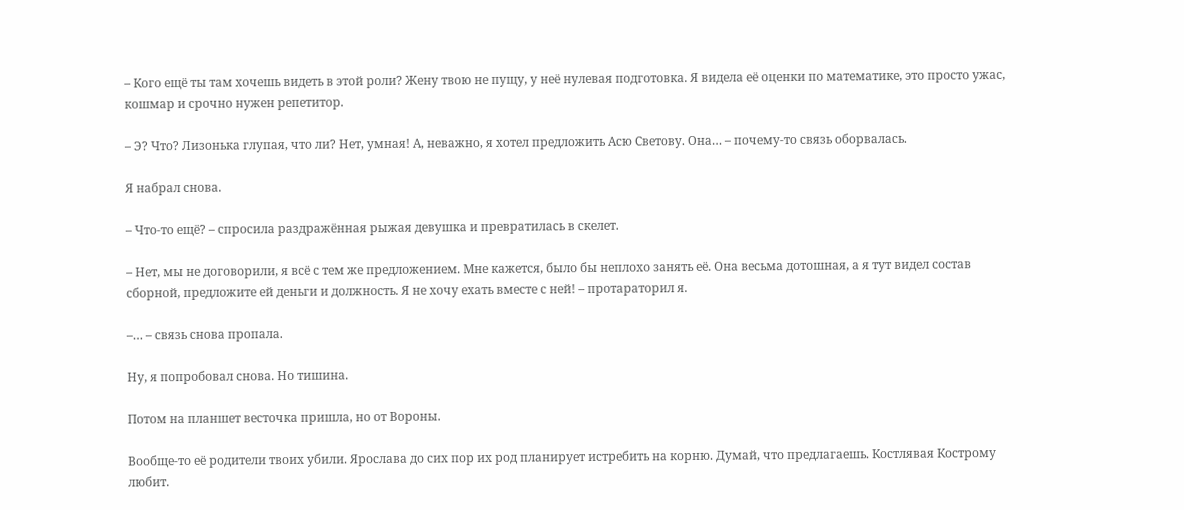– Кого ещё ты там хочешь видеть в этой роли? Жену твою не пущу, у неё нулевая подготовка. Я видела её оценки по математике, это просто ужас, кошмар и срочно нужен репетитор.

– Э? Что? Лизонька глупая, что ли? Нет, умная! А, неважно, я хотел предложить Асю Светову. Она… – почему-то связь оборвалась.

Я набрал снова.

– Что-то ещё? – спросила раздражённая рыжая девушка и превратилась в скелет.

– Нет, мы не договорили, я всё с тем же предложением. Мне кажется, было бы неплохо занять её. Она весьма дотошная, а я тут видел состав сборной, предложите ей деньги и должность. Я не хочу ехать вместе с ней! – протараторил я.

–… – связь снова пропала.

Ну, я попробовал снова. Но тишина.

Потом на планшет весточка пришла, но от Вороны.

Вообще-то её родители твоих убили. Ярослава до сих пор их род планирует истребить на корню. Думай, что предлагаешь. Костлявая Кострому любит.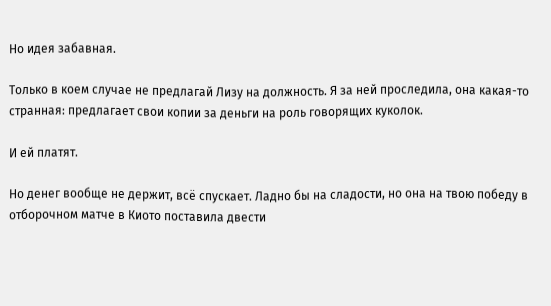Но идея забавная.

Только в коем случае не предлагай Лизу на должность. Я за ней проследила, она какая-то странная: предлагает свои копии за деньги на роль говорящих куколок.

И ей платят.

Но денег вообще не держит, всё спускает. Ладно бы на сладости, но она на твою победу в отборочном матче в Киото поставила двести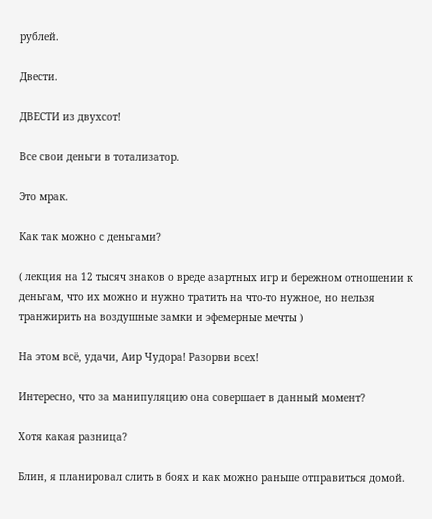рублей.

Двести.

ДВЕСТИ из двухсот!

Все свои деньги в тотализатор.

Это мрак.

Как так можно с деньгами?

( лекция на 12 тысяч знаков о вреде азартных игр и бережном отношении к деньгам, что их можно и нужно тратить на что-то нужное, но нельзя транжирить на воздушные замки и эфемерные мечты )

На этом всё, удачи, Аир Чудора! Разорви всех!

Интересно, что за манипуляцию она совершает в данный момент?

Хотя какая разница?

Блин, я планировал слить в боях и как можно раньше отправиться домой.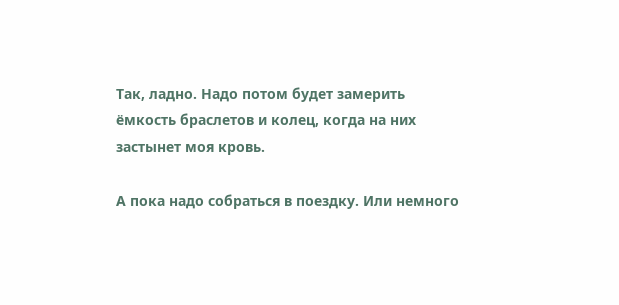Так, ладно. Надо потом будет замерить ёмкость браслетов и колец, когда на них застынет моя кровь.

А пока надо собраться в поездку. Или немного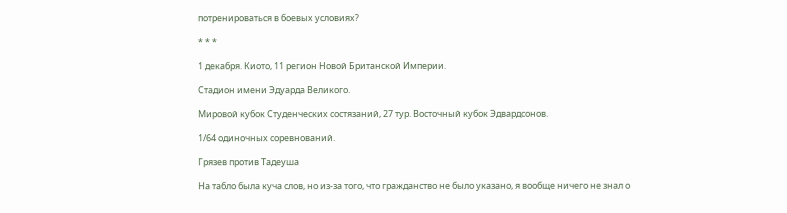потренироваться в боевых условиях?

* * *

1 декабря. Киото, 11 регион Новой Британской Империи.

Стадион имени Эдуарда Великого.

Мировой кубок Студенческих состязаний, 27 тур. Восточный кубок Эдвардсонов.

1/64 одиночных соревнований.

Грязев против Тадеуша

На табло была куча слов, но из-за того, что гражданство не было указано, я вообще ничего не знал о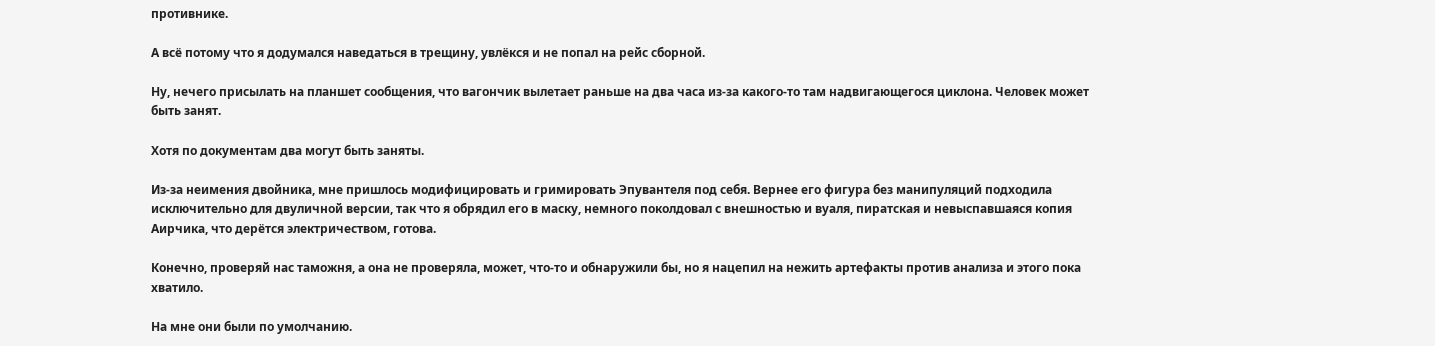противнике.

А всё потому что я додумался наведаться в трещину, увлёкся и не попал на рейс сборной.

Ну, нечего присылать на планшет сообщения, что вагончик вылетает раньше на два часа из-за какого-то там надвигающегося циклона. Человек может быть занят.

Хотя по документам два могут быть заняты.

Из-за неимения двойника, мне пришлось модифицировать и гримировать Эпувантеля под себя. Вернее его фигура без манипуляций подходила исключительно для двуличной версии, так что я обрядил его в маску, немного поколдовал с внешностью и вуаля, пиратская и невыспавшаяся копия Аирчика, что дерётся электричеством, готова.

Конечно, проверяй нас таможня, а она не проверяла, может, что-то и обнаружили бы, но я нацепил на нежить артефакты против анализа и этого пока хватило.

На мне они были по умолчанию.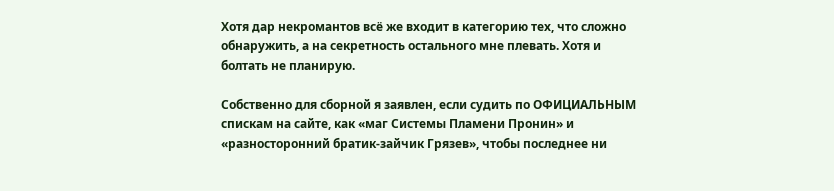Хотя дар некромантов всё же входит в категорию тех, что сложно обнаружить, а на секретность остального мне плевать. Хотя и болтать не планирую.

Собственно для сборной я заявлен, если судить по ОФИЦИАЛЬНЫМ спискам на сайте, как «маг Системы Пламени Пронин» и «разносторонний братик-зайчик Грязев», чтобы последнее ни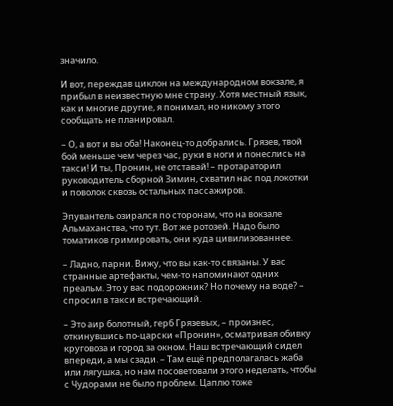значило.

И вот, переждав циклон на международном вокзале, я прибыл в неизвестную мне страну. Хотя местный язык, как и многие другие, я понимал, но никому этого сообщать не планировал.

– О, а вот и вы оба! Наконец-то добрались. Грязев, твой бой меньше чем через час, руки в ноги и понеслись на такси! И ты, Пронин, не отставай! – протараторил руководитель сборной Зимин, схватил нас под локотки и поволок сквозь остальных пассажиров.

Эпувантель озирался по сторонам, что на вокзале Альмаханства, что тут. Вот же ротозей. Надо было томатиков гримировать, они куда цивилизованнее.

– Ладно, парни. Вижу, что вы как-то связаны. У вас странные артефакты, чем-то напоминают одних преальм. Это у вас подорожник? Но почему на воде? – спросил в такси встречающий.

– Это аир болотный, герб Грязевых, – произнес, откинувшись по-царски «Пронин», осматривая обивку круговоза и город за окном. Наш встречающий сидел впереди, а мы сзади. – Там ещё предполагалась жаба или лягушка, но нам посоветовали этого неделать, чтобы с Чудорами не было проблем. Цаплю тоже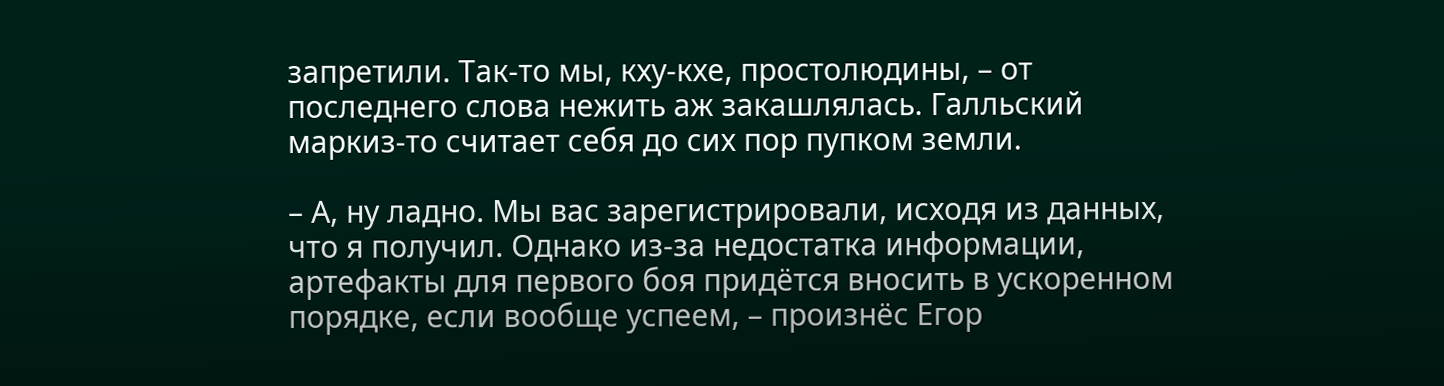запретили. Так-то мы, кху-кхе, простолюдины, – от последнего слова нежить аж закашлялась. Галльский маркиз-то считает себя до сих пор пупком земли.

– А, ну ладно. Мы вас зарегистрировали, исходя из данных, что я получил. Однако из-за недостатка информации, артефакты для первого боя придётся вносить в ускоренном порядке, если вообще успеем, – произнёс Егор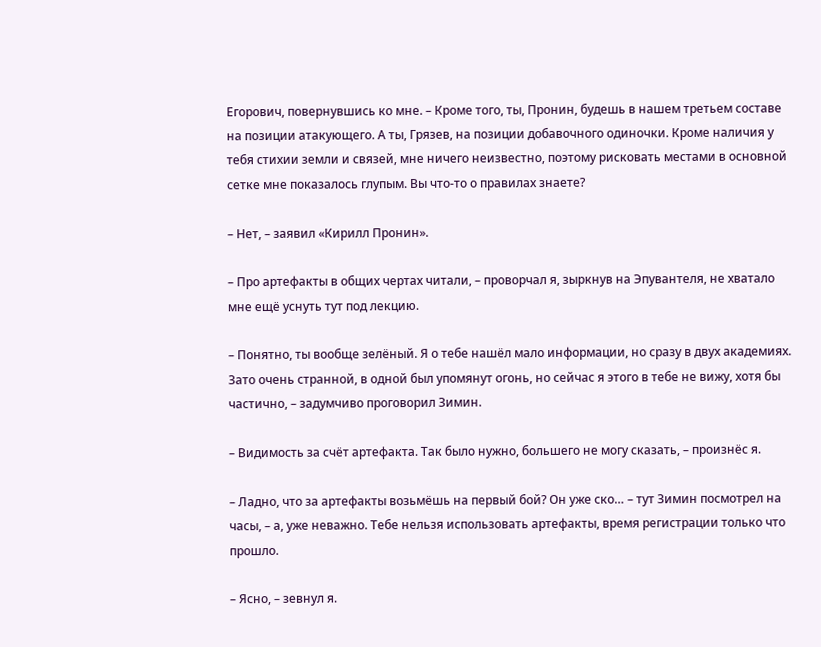Егорович, повернувшись ко мне. – Кроме того, ты, Пронин, будешь в нашем третьем составе на позиции атакующего. А ты, Грязев, на позиции добавочного одиночки. Кроме наличия у тебя стихии земли и связей, мне ничего неизвестно, поэтому рисковать местами в основной сетке мне показалось глупым. Вы что-то о правилах знаете?

– Нет, – заявил «Кирилл Пронин».

– Про артефакты в общих чертах читали, – проворчал я, зыркнув на Эпувантеля, не хватало мне ещё уснуть тут под лекцию.

– Понятно, ты вообще зелёный. Я о тебе нашёл мало информации, но сразу в двух академиях. Зато очень странной, в одной был упомянут огонь, но сейчас я этого в тебе не вижу, хотя бы частично, – задумчиво проговорил Зимин.

– Видимость за счёт артефакта. Так было нужно, большего не могу сказать, – произнёс я.

– Ладно, что за артефакты возьмёшь на первый бой? Он уже ско… – тут Зимин посмотрел на часы, – а, уже неважно. Тебе нельзя использовать артефакты, время регистрации только что прошло.

– Ясно, – зевнул я.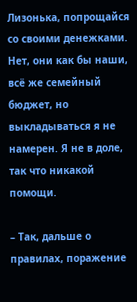Лизонька, попрощайся со своими денежками. Нет, они как бы наши, всё же семейный бюджет, но выкладываться я не намерен. Я не в доле, так что никакой помощи.

– Так, дальше о правилах, поражение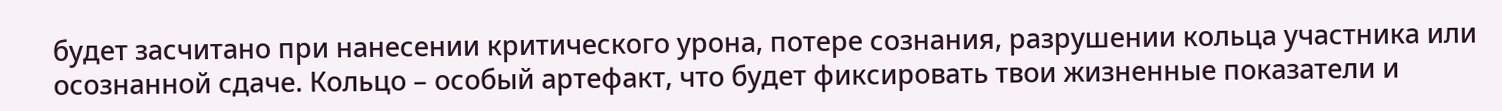будет засчитано при нанесении критического урона, потере сознания, разрушении кольца участника или осознанной сдаче. Кольцо – особый артефакт, что будет фиксировать твои жизненные показатели и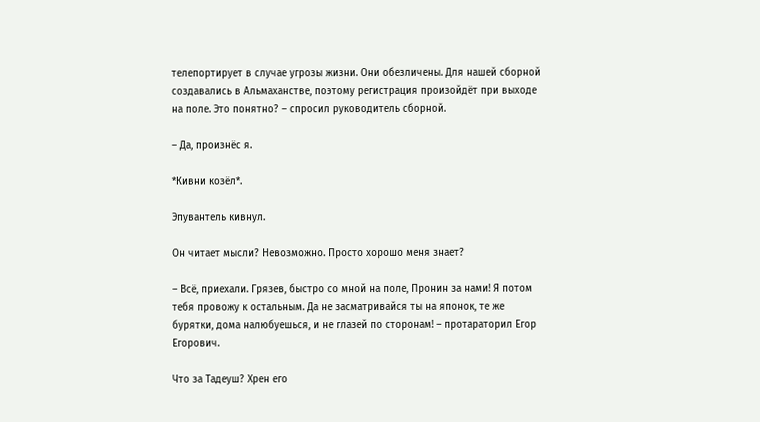телепортирует в случае угрозы жизни. Они обезличены. Для нашей сборной создавались в Альмаханстве, поэтому регистрация произойдёт при выходе на поле. Это понятно? – спросил руководитель сборной.

– Да, произнёс я.

*Кивни козёл*.

Эпувантель кивнул.

Он читает мысли? Невозможно. Просто хорошо меня знает?

– Всё, приехали. Грязев, быстро со мной на поле, Пронин за нами! Я потом тебя провожу к остальным. Да не засматривайся ты на японок, те же бурятки, дома налюбуешься, и не глазей по сторонам! – протараторил Егор Егорович.

Что за Тадеуш? Хрен его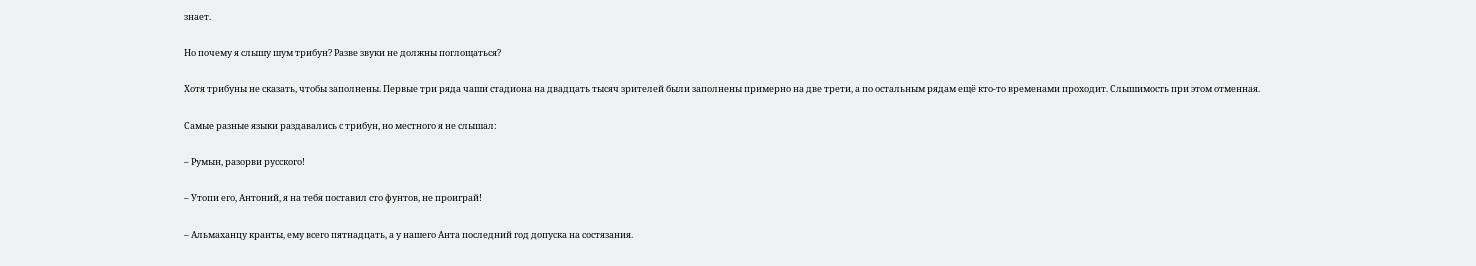знает.

Но почему я слышу шум трибун? Разве звуки не должны поглощаться?

Хотя трибуны не сказать, чтобы заполнены. Первые три ряда чаши стадиона на двадцать тысяч зрителей были заполнены примерно на две трети, а по остальным рядам ещё кто-то временами проходит. Слышимость при этом отменная.

Самые разные языки раздавались с трибун, но местного я не слышал:

– Румын, разорви русского!

– Утопи его, Антоний, я на тебя поставил сто фунтов, не проиграй!

– Альмаханцу кранты, ему всего пятнадцать, а у нашего Анта последний год допуска на состязания.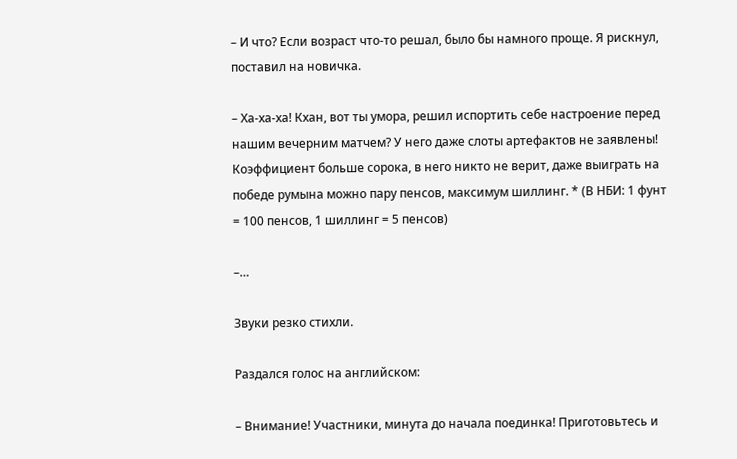– И что? Если возраст что-то решал, было бы намного проще. Я рискнул, поставил на новичка.

– Ха-ха-ха! Кхан, вот ты умора, решил испортить себе настроение перед нашим вечерним матчем? У него даже слоты артефактов не заявлены! Коэффициент больше сорока, в него никто не верит, даже выиграть на победе румына можно пару пенсов, максимум шиллинг. * (В НБИ: 1 фунт = 100 пенсов, 1 шиллинг = 5 пенсов)

–…

Звуки резко стихли.

Раздался голос на английском:

– Внимание! Участники, минута до начала поединка! Приготовьтесь и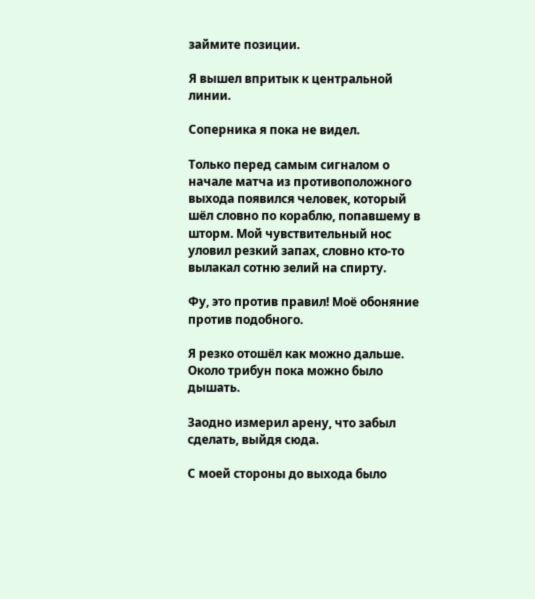займите позиции.

Я вышел впритык к центральной линии.

Соперника я пока не видел.

Только перед самым сигналом о начале матча из противоположного выхода появился человек, который шёл словно по кораблю, попавшему в шторм. Мой чувствительный нос уловил резкий запах, словно кто-то вылакал сотню зелий на спирту.

Фу, это против правил! Моё обоняние против подобного.

Я резко отошёл как можно дальше. Около трибун пока можно было дышать.

Заодно измерил арену, что забыл сделать, выйдя сюда.

С моей стороны до выхода было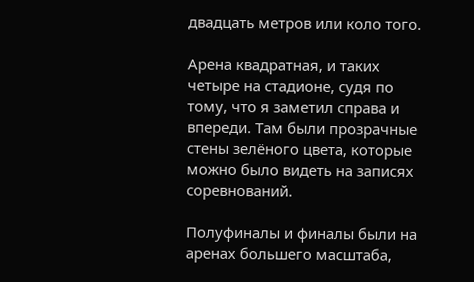двадцать метров или коло того.

Арена квадратная, и таких четыре на стадионе, судя по тому, что я заметил справа и впереди. Там были прозрачные стены зелёного цвета, которые можно было видеть на записях соревнований.

Полуфиналы и финалы были на аренах большего масштаба,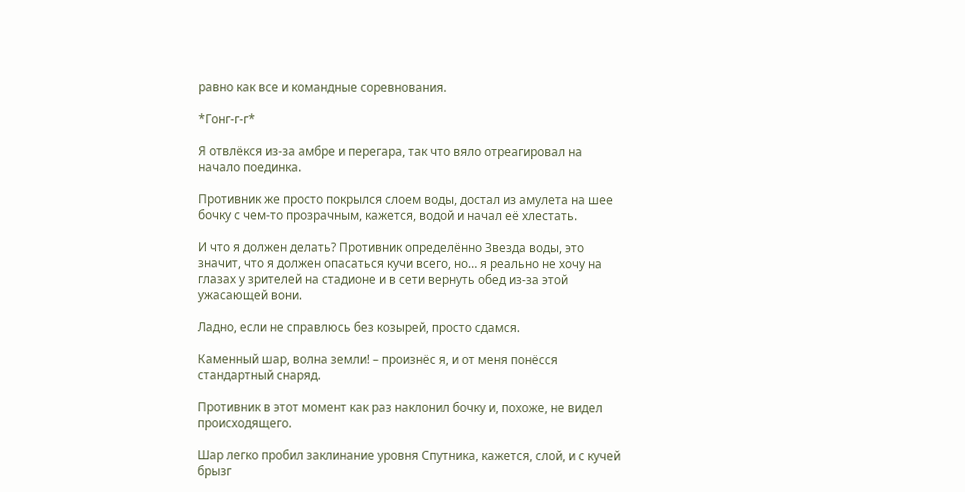равно как все и командные соревнования.

*Гонг-г-г*

Я отвлёкся из-за амбре и перегара, так что вяло отреагировал на начало поединка.

Противник же просто покрылся слоем воды, достал из амулета на шее бочку с чем-то прозрачным, кажется, водой и начал её хлестать.

И что я должен делать? Противник определённо Звезда воды, это значит, что я должен опасаться кучи всего, но… я реально не хочу на глазах у зрителей на стадионе и в сети вернуть обед из-за этой ужасающей вони.

Ладно, если не справлюсь без козырей, просто сдамся.

Каменный шар, волна земли! – произнёс я, и от меня понёсся стандартный снаряд.

Противник в этот момент как раз наклонил бочку и, похоже, не видел происходящего.

Шар легко пробил заклинание уровня Спутника, кажется, слой, и с кучей брызг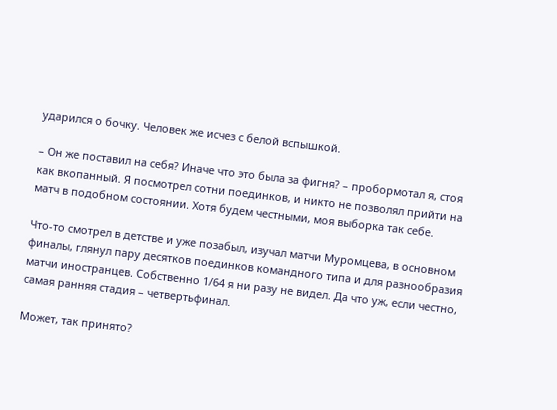ударился о бочку. Человек же исчез с белой вспышкой.

– Он же поставил на себя? Иначе что это была за фигня? – пробормотал я, стоя как вкопанный. Я посмотрел сотни поединков, и никто не позволял прийти на матч в подобном состоянии. Хотя будем честными, моя выборка так себе.

Что-то смотрел в детстве и уже позабыл, изучал матчи Муромцева, в основном финалы, глянул пару десятков поединков командного типа и для разнообразия матчи иностранцев. Собственно 1/64 я ни разу не видел. Да что уж, если честно, самая ранняя стадия – четвертьфинал.

Может, так принято?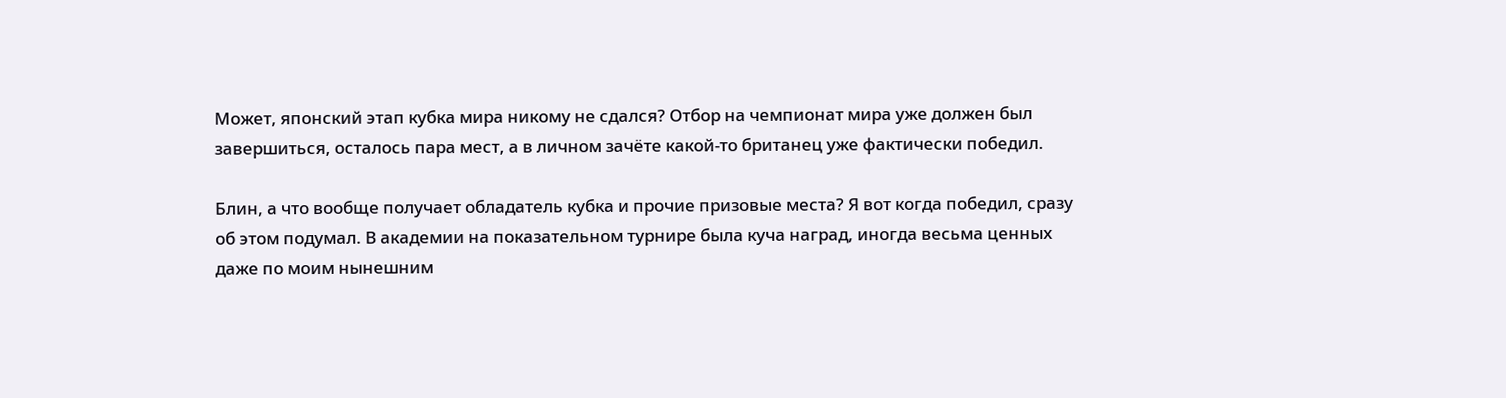Может, японский этап кубка мира никому не сдался? Отбор на чемпионат мира уже должен был завершиться, осталось пара мест, а в личном зачёте какой-то британец уже фактически победил.

Блин, а что вообще получает обладатель кубка и прочие призовые места? Я вот когда победил, сразу об этом подумал. В академии на показательном турнире была куча наград, иногда весьма ценных даже по моим нынешним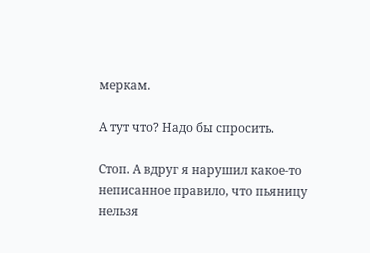меркам.

А тут что? Надо бы спросить.

Стоп. А вдруг я нарушил какое-то неписанное правило, что пьяницу нельзя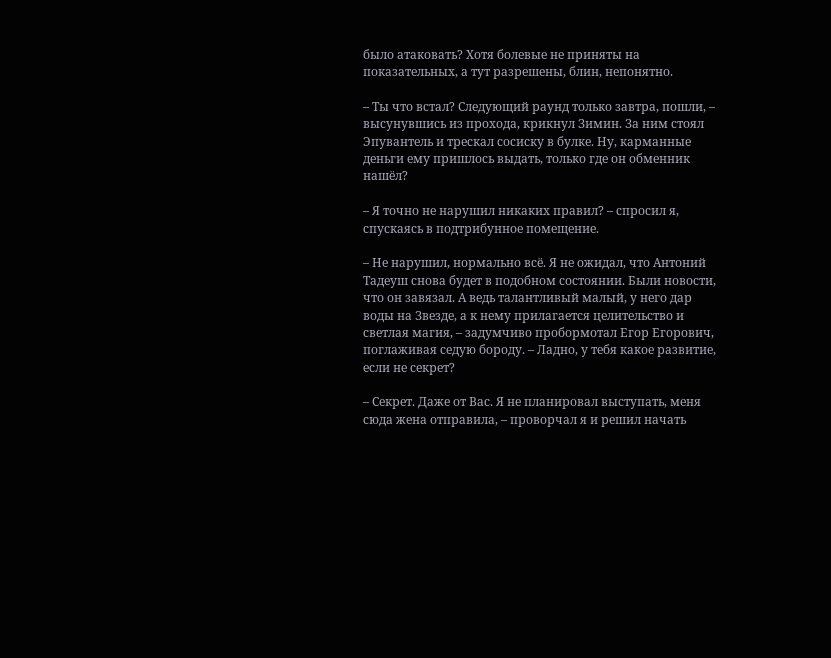было атаковать? Хотя болевые не приняты на показательных, а тут разрешены, блин, непонятно.

– Ты что встал? Следующий раунд только завтра, пошли, – высунувшись из прохода, крикнул Зимин. За ним стоял Эпувантель и трескал сосиску в булке. Ну, карманные деньги ему пришлось выдать, только где он обменник нашёл?

– Я точно не нарушил никаких правил? – спросил я, спускаясь в подтрибунное помещение.

– Не нарушил, нормально всё. Я не ожидал, что Антоний Тадеуш снова будет в подобном состоянии. Были новости, что он завязал. А ведь талантливый малый, у него дар воды на Звезде, а к нему прилагается целительство и светлая магия, – задумчиво пробормотал Егор Егорович, поглаживая седую бороду. – Ладно, у тебя какое развитие, если не секрет?

– Секрет. Даже от Вас. Я не планировал выступать, меня сюда жена отправила, – проворчал я и решил начать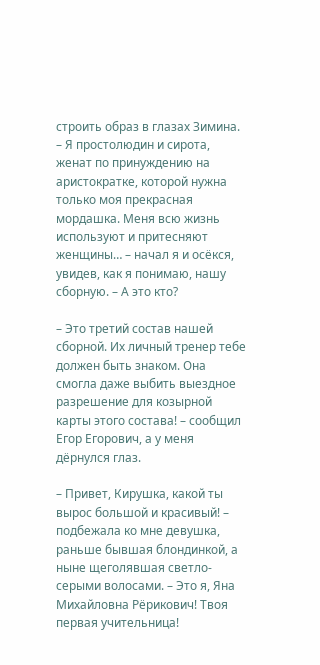строить образ в глазах Зимина. – Я простолюдин и сирота, женат по принуждению на аристократке, которой нужна только моя прекрасная мордашка. Меня всю жизнь используют и притесняют женщины… – начал я и осёкся, увидев, как я понимаю, нашу сборную. – А это кто?

– Это третий состав нашей сборной. Их личный тренер тебе должен быть знаком. Она смогла даже выбить выездное разрешение для козырной карты этого состава! – сообщил Егор Егорович, а у меня дёрнулся глаз.

– Привет, Кирушка, какой ты вырос большой и красивый! – подбежала ко мне девушка, раньше бывшая блондинкой, а ныне щеголявшая светло-серыми волосами. – Это я, Яна Михайловна Рёрикович! Твоя первая учительница!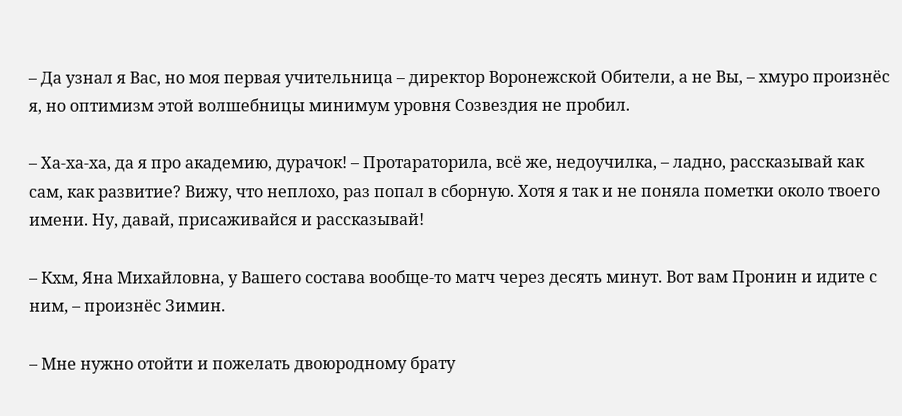– Да узнал я Вас, но моя первая учительница – директор Воронежской Обители, а не Вы, – хмуро произнёс я, но оптимизм этой волшебницы минимум уровня Созвездия не пробил.

– Ха-ха-ха, да я про академию, дурачок! – Протараторила, всё же, недоучилка, – ладно, рассказывай как сам, как развитие? Вижу, что неплохо, раз попал в сборную. Хотя я так и не поняла пометки около твоего имени. Ну, давай, присаживайся и рассказывай!

– Кхм, Яна Михайловна, у Вашего состава вообще-то матч через десять минут. Вот вам Пронин и идите с ним, – произнёс Зимин.

– Мне нужно отойти и пожелать двоюродному брату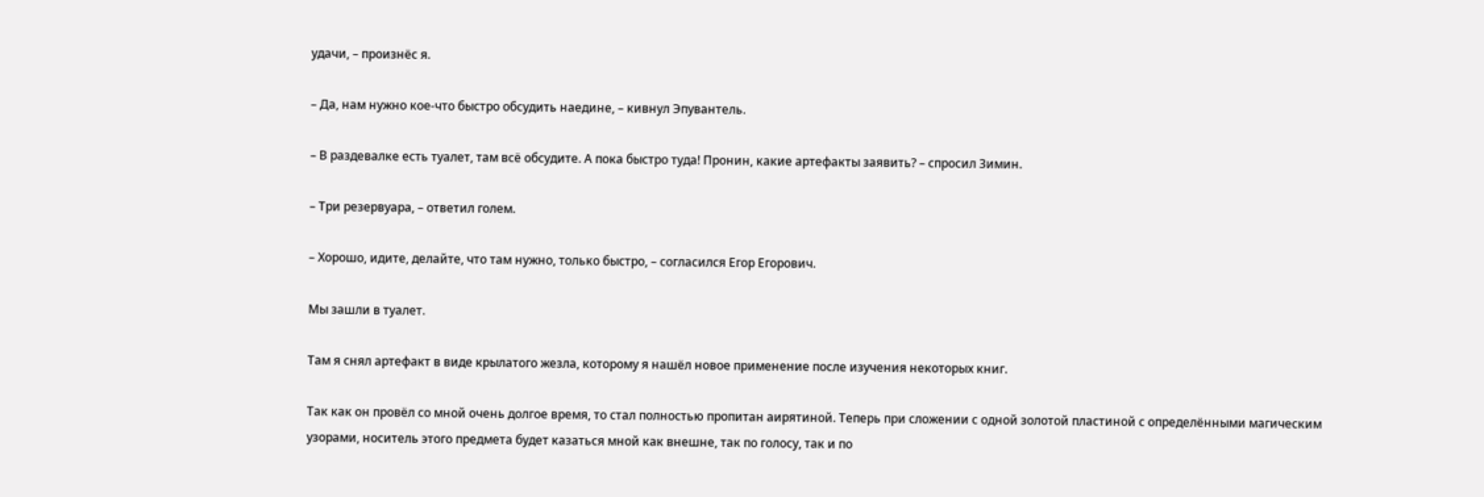удачи, – произнёс я.

– Да, нам нужно кое-что быстро обсудить наедине, – кивнул Эпувантель.

– В раздевалке есть туалет, там всё обсудите. А пока быстро туда! Пронин, какие артефакты заявить? – спросил Зимин.

– Три резервуара, – ответил голем.

– Хорошо, идите, делайте, что там нужно, только быстро, – согласился Егор Егорович.

Мы зашли в туалет.

Там я снял артефакт в виде крылатого жезла, которому я нашёл новое применение после изучения некоторых книг.

Так как он провёл со мной очень долгое время, то стал полностью пропитан аирятиной. Теперь при сложении с одной золотой пластиной с определёнными магическим узорами, носитель этого предмета будет казаться мной как внешне, так по голосу, так и по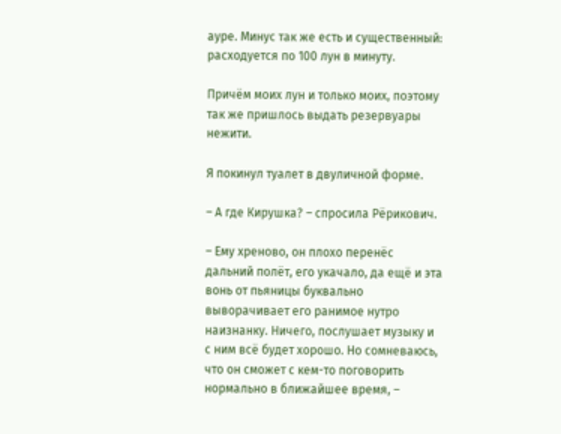ауре. Минус так же есть и существенный: расходуется по 100 лун в минуту.

Причём моих лун и только моих, поэтому так же пришлось выдать резервуары нежити.

Я покинул туалет в двуличной форме.

– А где Кирушка? – спросила Рёрикович.

– Ему хреново, он плохо перенёс дальний полёт, его укачало, да ещё и эта вонь от пьяницы буквально выворачивает его ранимое нутро наизнанку. Ничего, послушает музыку и с ним всё будет хорошо. Но сомневаюсь, что он сможет с кем-то поговорить нормально в ближайшее время, –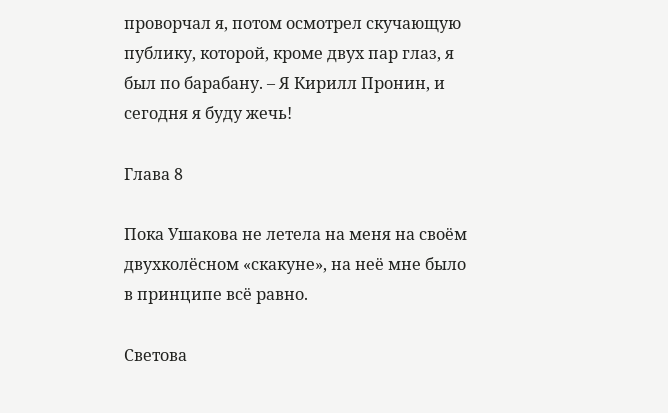проворчал я, потом осмотрел скучающую публику, которой, кроме двух пар глаз, я был по барабану. – Я Кирилл Пронин, и сегодня я буду жечь!

Глава 8

Пока Ушакова не летела на меня на своём двухколёсном «скакуне», на неё мне было в принципе всё равно.

Светова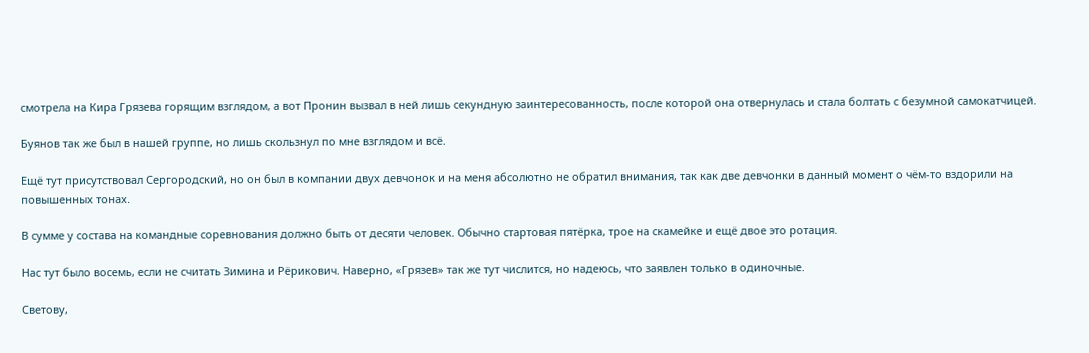смотрела на Кира Грязева горящим взглядом, а вот Пронин вызвал в ней лишь секундную заинтересованность, после которой она отвернулась и стала болтать с безумной самокатчицей.

Буянов так же был в нашей группе, но лишь скользнул по мне взглядом и всё.

Ещё тут присутствовал Сергородский, но он был в компании двух девчонок и на меня абсолютно не обратил внимания, так как две девчонки в данный момент о чём-то вздорили на повышенных тонах.

В сумме у состава на командные соревнования должно быть от десяти человек. Обычно стартовая пятёрка, трое на скамейке и ещё двое это ротация.

Нас тут было восемь, если не считать Зимина и Рёрикович. Наверно, «Грязев» так же тут числится, но надеюсь, что заявлен только в одиночные.

Светову,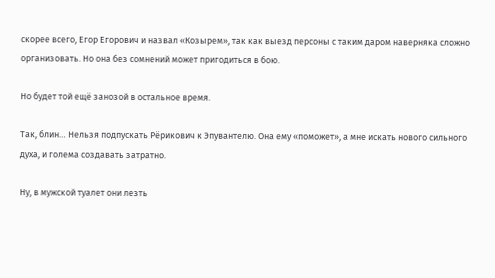скорее всего, Егор Егорович и назвал «Козырем», так как выезд персоны с таким даром наверняка сложно организовать. Но она без сомнений может пригодиться в бою.

Но будет той ещё занозой в остальное время.

Так, блин… Нельзя подпускать Рёрикович к Эпувантелю. Она ему «поможет», а мне искать нового сильного духа, и голема создавать затратно.

Ну, в мужской туалет они лезть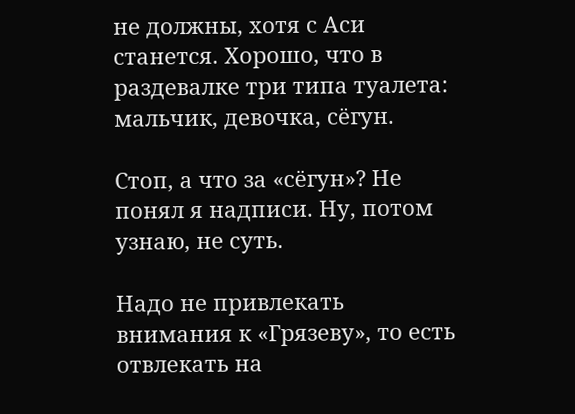не должны, хотя с Аси станется. Хорошо, что в раздевалке три типа туалета: мальчик, девочка, сёгун.

Стоп, а что за «сёгун»? Не понял я надписи. Ну, потом узнаю, не суть.

Надо не привлекать внимания к «Грязеву», то есть отвлекать на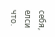себя, елси что.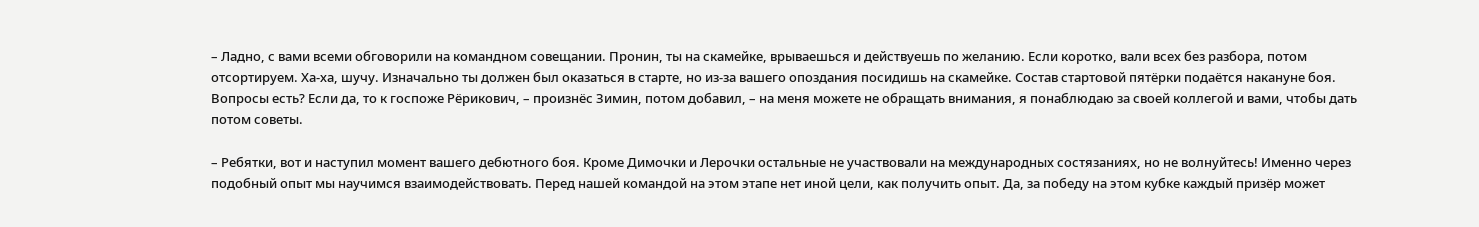– Ладно, с вами всеми обговорили на командном совещании. Пронин, ты на скамейке, врываешься и действуешь по желанию. Если коротко, вали всех без разбора, потом отсортируем. Ха-ха, шучу. Изначально ты должен был оказаться в старте, но из-за вашего опоздания посидишь на скамейке. Состав стартовой пятёрки подаётся накануне боя. Вопросы есть? Если да, то к госпоже Рёрикович, – произнёс Зимин, потом добавил, – на меня можете не обращать внимания, я понаблюдаю за своей коллегой и вами, чтобы дать потом советы.

– Ребятки, вот и наступил момент вашего дебютного боя. Кроме Димочки и Лерочки остальные не участвовали на международных состязаниях, но не волнуйтесь! Именно через подобный опыт мы научимся взаимодействовать. Перед нашей командой на этом этапе нет иной цели, как получить опыт. Да, за победу на этом кубке каждый призёр может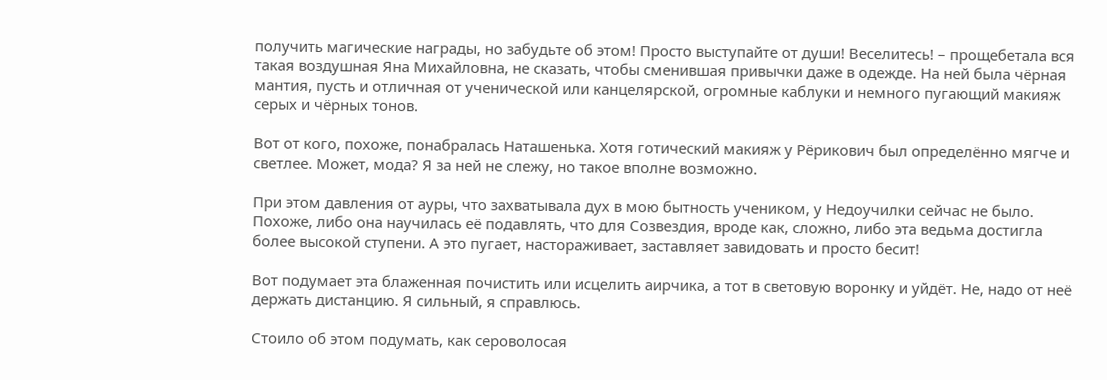получить магические награды, но забудьте об этом! Просто выступайте от души! Веселитесь! – прощебетала вся такая воздушная Яна Михайловна, не сказать, чтобы сменившая привычки даже в одежде. На ней была чёрная мантия, пусть и отличная от ученической или канцелярской, огромные каблуки и немного пугающий макияж серых и чёрных тонов.

Вот от кого, похоже, понабралась Наташенька. Хотя готический макияж у Рёрикович был определённо мягче и светлее. Может, мода? Я за ней не слежу, но такое вполне возможно.

При этом давления от ауры, что захватывала дух в мою бытность учеником, у Недоучилки сейчас не было. Похоже, либо она научилась её подавлять, что для Созвездия, вроде как, сложно, либо эта ведьма достигла более высокой ступени. А это пугает, настораживает, заставляет завидовать и просто бесит!

Вот подумает эта блаженная почистить или исцелить аирчика, а тот в световую воронку и уйдёт. Не, надо от неё держать дистанцию. Я сильный, я справлюсь.

Стоило об этом подумать, как сероволосая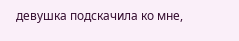девушка подскачила ко мне,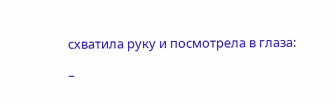схватила руку и посмотрела в глаза:

–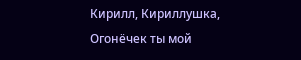Кирилл, Кириллушка, Огонёчек ты мой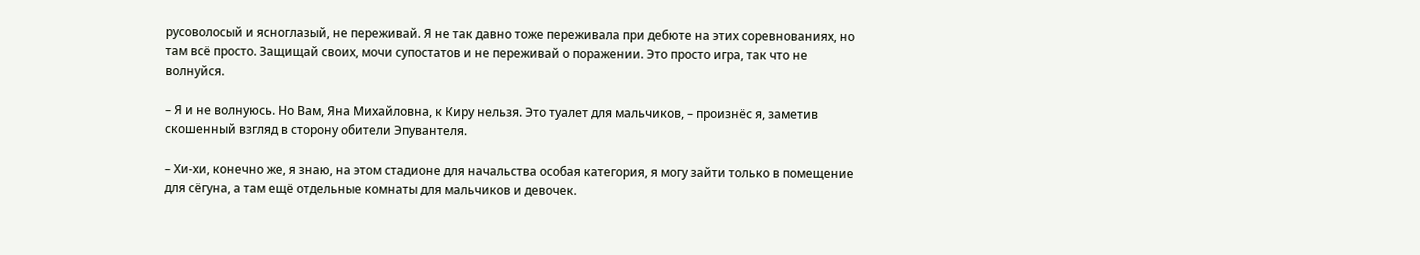русоволосый и ясноглазый, не переживай. Я не так давно тоже переживала при дебюте на этих соревнованиях, но там всё просто. Защищай своих, мочи супостатов и не переживай о поражении. Это просто игра, так что не волнуйся.

– Я и не волнуюсь. Но Вам, Яна Михайловна, к Киру нельзя. Это туалет для мальчиков, – произнёс я, заметив скошенный взгляд в сторону обители Эпувантеля.

– Хи-хи, конечно же, я знаю, на этом стадионе для начальства особая категория, я могу зайти только в помещение для сёгуна, а там ещё отдельные комнаты для мальчиков и девочек.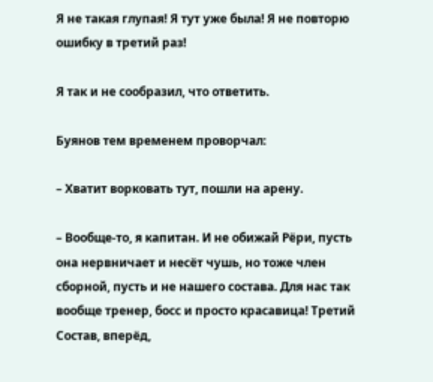Я не такая глупая! Я тут уже была! Я не повторю ошибку в третий раз!

Я так и не сообразил, что ответить.

Буянов тем временем проворчал:

– Хватит ворковать тут, пошли на арену.

– Вообще-то, я капитан. И не обижай Рёри, пусть она нервничает и несёт чушь, но тоже член сборной, пусть и не нашего состава. Для нас так вообще тренер, босс и просто красавица! Третий Состав, вперёд,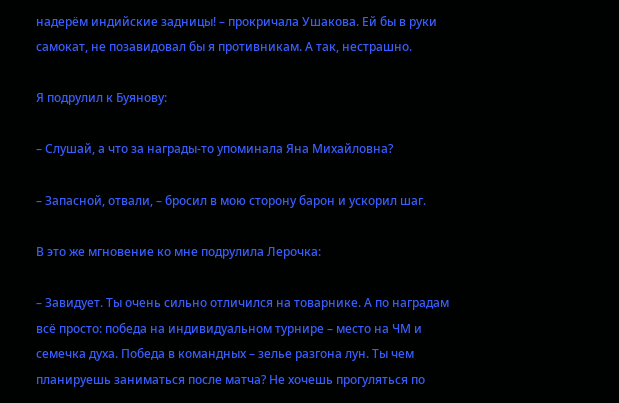надерём индийские задницы! – прокричала Ушакова. Ей бы в руки самокат, не позавидовал бы я противникам. А так, нестрашно.

Я подрулил к Буянову:

– Слушай, а что за награды-то упоминала Яна Михайловна?

– Запасной, отвали, – бросил в мою сторону барон и ускорил шаг.

В это же мгновение ко мне подрулила Лерочка:

– Завидует. Ты очень сильно отличился на товарнике. А по наградам всё просто: победа на индивидуальном турнире – место на ЧМ и семечка духа. Победа в командных – зелье разгона лун. Ты чем планируешь заниматься после матча? Не хочешь прогуляться по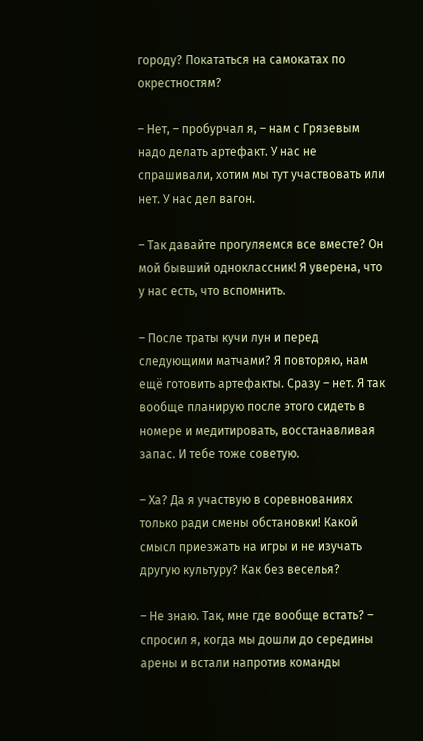городу? Покататься на самокатах по окрестностям?

– Нет, – пробурчал я, – нам с Грязевым надо делать артефакт. У нас не спрашивали, хотим мы тут участвовать или нет. У нас дел вагон.

– Так давайте прогуляемся все вместе? Он мой бывший одноклассник! Я уверена, что у нас есть, что вспомнить.

– После траты кучи лун и перед следующими матчами? Я повторяю, нам ещё готовить артефакты. Сразу – нет. Я так вообще планирую после этого сидеть в номере и медитировать, восстанавливая запас. И тебе тоже советую.

– Ха? Да я участвую в соревнованиях только ради смены обстановки! Какой смысл приезжать на игры и не изучать другую культуру? Как без веселья?

– Не знаю. Так, мне где вообще встать? – спросил я, когда мы дошли до середины арены и встали напротив команды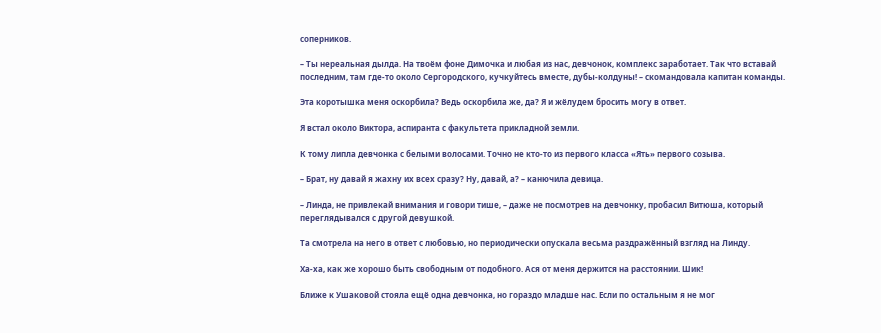соперников.

– Ты нереальная дылда. На твоём фоне Димочка и любая из нас, девчонок, комплекс заработает. Так что вставай последним, там где-то около Сергородского, кучкуйтесь вместе, дубы-колдуны! – скомандовала капитан команды.

Эта коротышка меня оскорбила? Ведь оскорбила же, да? Я и жёлудем бросить могу в ответ.

Я встал около Виктора, аспиранта с факультета прикладной земли.

К тому липла девчонка с белыми волосами. Точно не кто-то из первого класса «Ять» первого созыва.

– Брат, ну давай я жахну их всех сразу? Ну, давай, а? – канючила девица.

– Линда, не привлекай внимания и говори тише, – даже не посмотрев на девчонку, пробасил Витюша, который переглядывался с другой девушкой.

Та смотрела на него в ответ с любовью, но периодически опускала весьма раздражённый взгляд на Линду.

Ха-ха, как же хорошо быть свободным от подобного. Ася от меня держится на расстоянии. Шик!

Ближе к Ушаковой стояла ещё одна девчонка, но гораздо младше нас. Если по остальным я не мог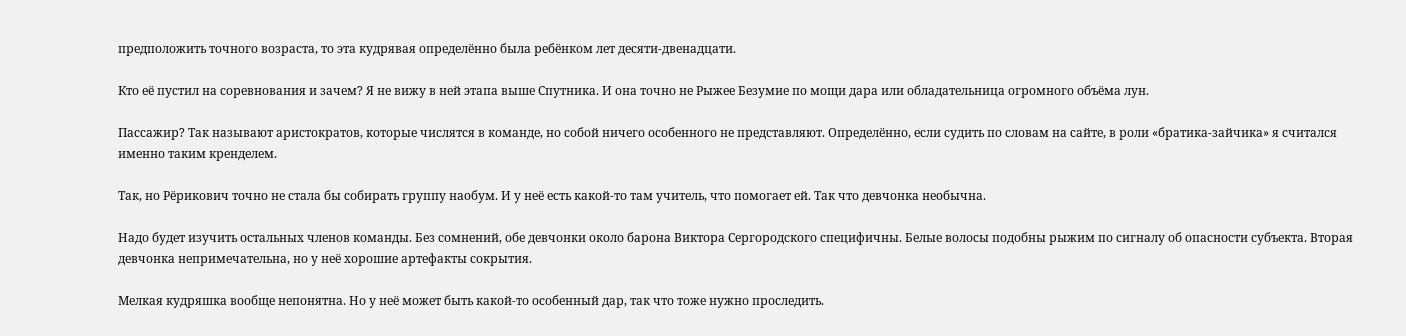предположить точного возраста, то эта кудрявая определённо была ребёнком лет десяти-двенадцати.

Кто её пустил на соревнования и зачем? Я не вижу в ней этапа выше Спутника. И она точно не Рыжее Безумие по мощи дара или обладательница огромного объёма лун.

Пассажир? Так называют аристократов, которые числятся в команде, но собой ничего особенного не представляют. Определённо, если судить по словам на сайте, в роли «братика-зайчика» я считался именно таким кренделем.

Так, но Рёрикович точно не стала бы собирать группу наобум. И у неё есть какой-то там учитель, что помогает ей. Так что девчонка необычна.

Надо будет изучить остальных членов команды. Без сомнений, обе девчонки около барона Виктора Сергородского специфичны. Белые волосы подобны рыжим по сигналу об опасности субъекта. Вторая девчонка непримечательна, но у неё хорошие артефакты сокрытия.

Мелкая кудряшка вообще непонятна. Но у неё может быть какой-то особенный дар, так что тоже нужно проследить.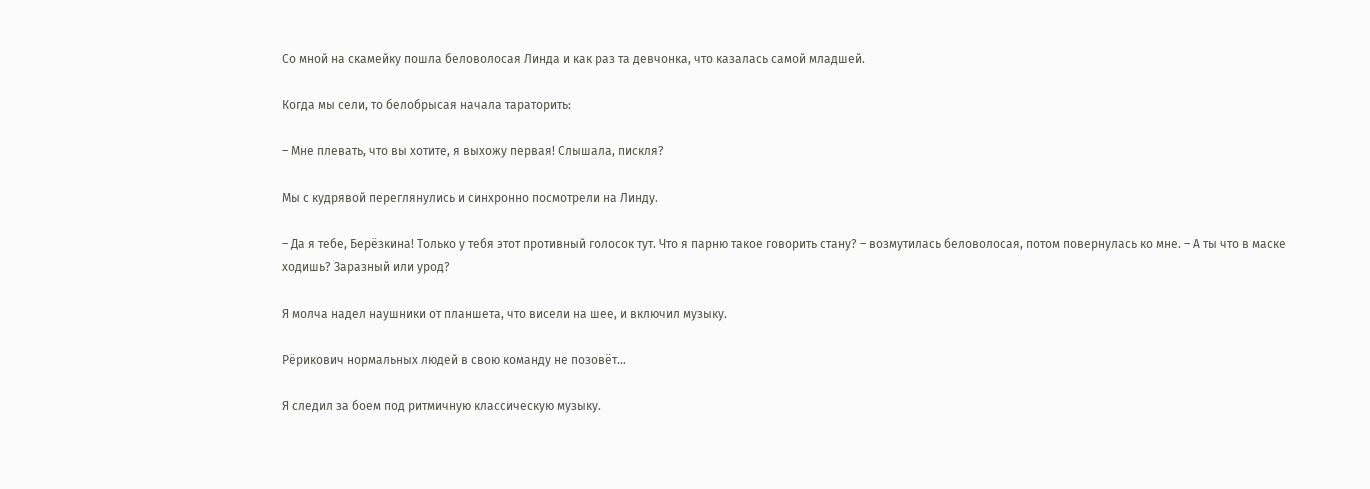Со мной на скамейку пошла беловолосая Линда и как раз та девчонка, что казалась самой младшей.

Когда мы сели, то белобрысая начала тараторить:

– Мне плевать, что вы хотите, я выхожу первая! Слышала, пискля?

Мы с кудрявой переглянулись и синхронно посмотрели на Линду.

– Да я тебе, Берёзкина! Только у тебя этот противный голосок тут. Что я парню такое говорить стану? – возмутилась беловолосая, потом повернулась ко мне. – А ты что в маске ходишь? Заразный или урод?

Я молча надел наушники от планшета, что висели на шее, и включил музыку.

Рёрикович нормальных людей в свою команду не позовёт…

Я следил за боем под ритмичную классическую музыку.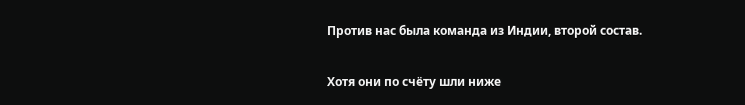Против нас была команда из Индии, второй состав.

Хотя они по счёту шли ниже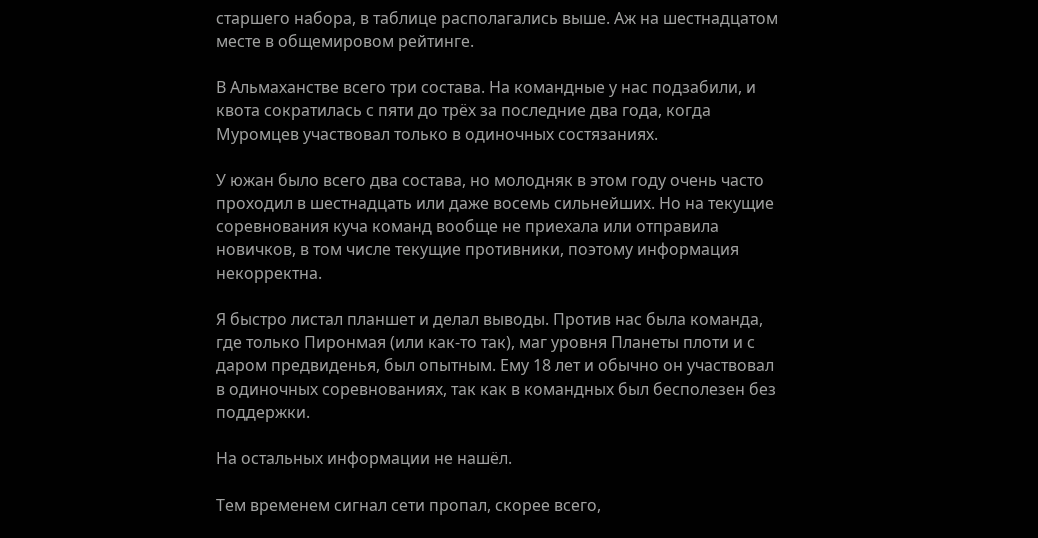старшего набора, в таблице располагались выше. Аж на шестнадцатом месте в общемировом рейтинге.

В Альмаханстве всего три состава. На командные у нас подзабили, и квота сократилась с пяти до трёх за последние два года, когда Муромцев участвовал только в одиночных состязаниях.

У южан было всего два состава, но молодняк в этом году очень часто проходил в шестнадцать или даже восемь сильнейших. Но на текущие соревнования куча команд вообще не приехала или отправила новичков, в том числе текущие противники, поэтому информация некорректна.

Я быстро листал планшет и делал выводы. Против нас была команда, где только Пиронмая (или как-то так), маг уровня Планеты плоти и с даром предвиденья, был опытным. Ему 18 лет и обычно он участвовал в одиночных соревнованиях, так как в командных был бесполезен без поддержки.

На остальных информации не нашёл.

Тем временем сигнал сети пропал, скорее всего,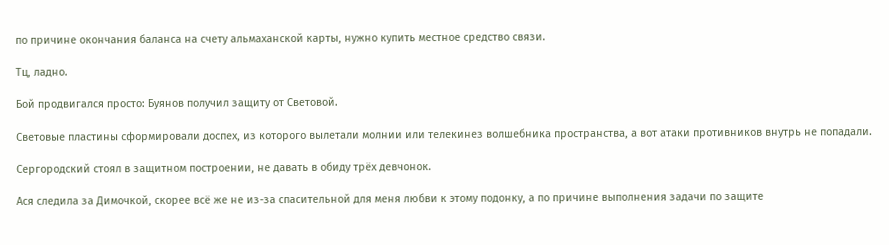по причине окончания баланса на счету альмаханской карты, нужно купить местное средство связи.

Тц, ладно.

Бой продвигался просто: Буянов получил защиту от Световой.

Световые пластины сформировали доспех, из которого вылетали молнии или телекинез волшебника пространства, а вот атаки противников внутрь не попадали.

Сергородский стоял в защитном построении, не давать в обиду трёх девчонок.

Ася следила за Димочкой, скорее всё же не из-за спасительной для меня любви к этому подонку, а по причине выполнения задачи по защите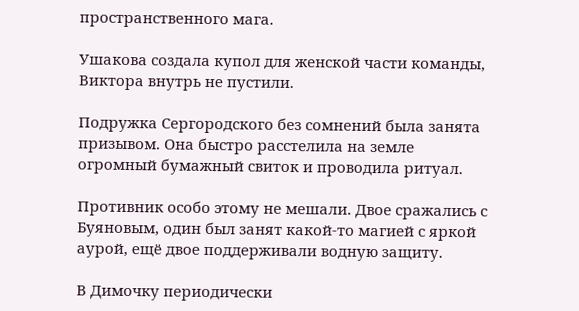пространственного мага.

Ушакова создала купол для женской части команды, Виктора внутрь не пустили.

Подружка Сергородского без сомнений была занята призывом. Она быстро расстелила на земле огромный бумажный свиток и проводила ритуал.

Противник особо этому не мешали. Двое сражались с Буяновым, один был занят какой-то магией с яркой аурой, ещё двое поддерживали водную защиту.

В Димочку периодически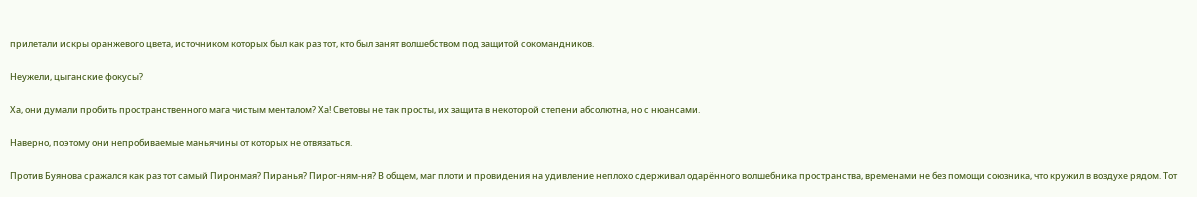прилетали искры оранжевого цвета, источником которых был как раз тот, кто был занят волшебством под защитой сокомандников.

Неужели, цыганские фокусы?

Ха, они думали пробить пространственного мага чистым менталом? Ха! Световы не так просты, их защита в некоторой степени абсолютна, но с нюансами.

Наверно, поэтому они непробиваемые маньячины от которых не отвязаться.

Против Буянова сражался как раз тот самый Пиронмая? Пиранья? Пирог-ням-ня? В общем, маг плоти и провидения на удивление неплохо сдерживал одарённого волшебника пространства, временами не без помощи союзника, что кружил в воздухе рядом. Тот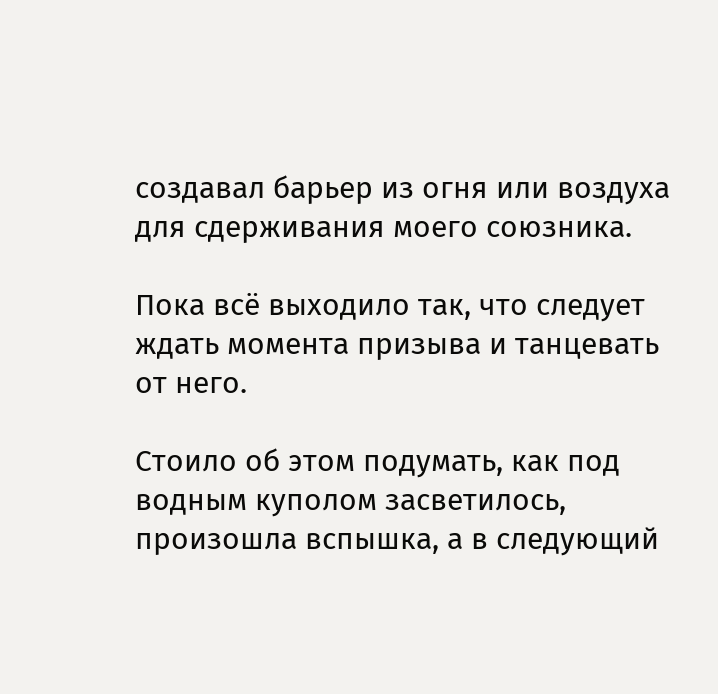создавал барьер из огня или воздуха для сдерживания моего союзника.

Пока всё выходило так, что следует ждать момента призыва и танцевать от него.

Стоило об этом подумать, как под водным куполом засветилось, произошла вспышка, а в следующий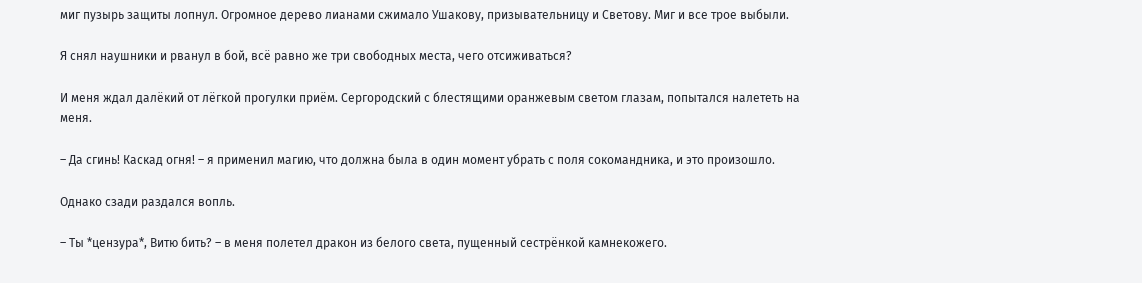миг пузырь защиты лопнул. Огромное дерево лианами сжимало Ушакову, призывательницу и Светову. Миг и все трое выбыли.

Я снял наушники и рванул в бой, всё равно же три свободных места, чего отсиживаться?

И меня ждал далёкий от лёгкой прогулки приём. Сергородский с блестящими оранжевым светом глазам, попытался налететь на меня.

– Да сгинь! Каскад огня! – я применил магию, что должна была в один момент убрать с поля сокомандника, и это произошло.

Однако сзади раздался вопль.

– Ты *цензура*, Витю бить? – в меня полетел дракон из белого света, пущенный сестрёнкой камнекожего.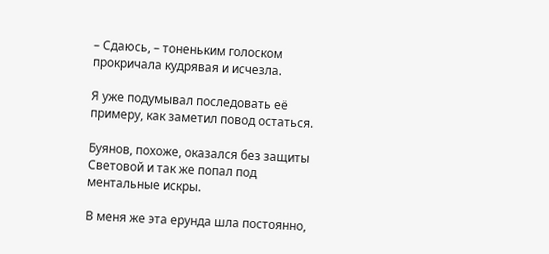– Сдаюсь, – тоненьким голоском прокричала кудрявая и исчезла.

Я уже подумывал последовать её примеру, как заметил повод остаться.

Буянов, похоже, оказался без защиты Световой и так же попал под ментальные искры.

В меня же эта ерунда шла постоянно,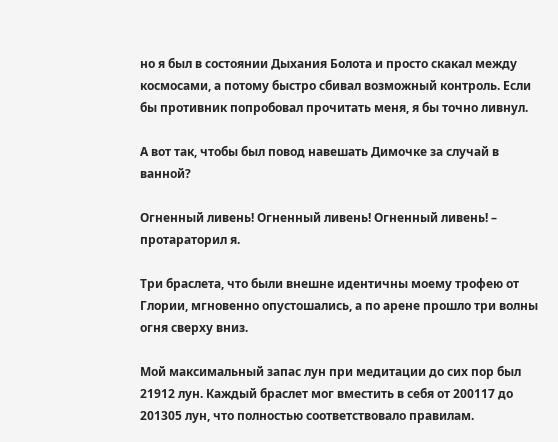но я был в состоянии Дыхания Болота и просто скакал между космосами, а потому быстро сбивал возможный контроль. Если бы противник попробовал прочитать меня, я бы точно ливнул.

А вот так, чтобы был повод навешать Димочке за случай в ванной?

Огненный ливень! Огненный ливень! Огненный ливень! – протараторил я.

Три браслета, что были внешне идентичны моему трофею от Глории, мгновенно опустошались, а по арене прошло три волны огня сверху вниз.

Мой максимальный запас лун при медитации до сих пор был 21912 лун. Каждый браслет мог вместить в себя от 200117 до 201305 лун, что полностью соответствовало правилам.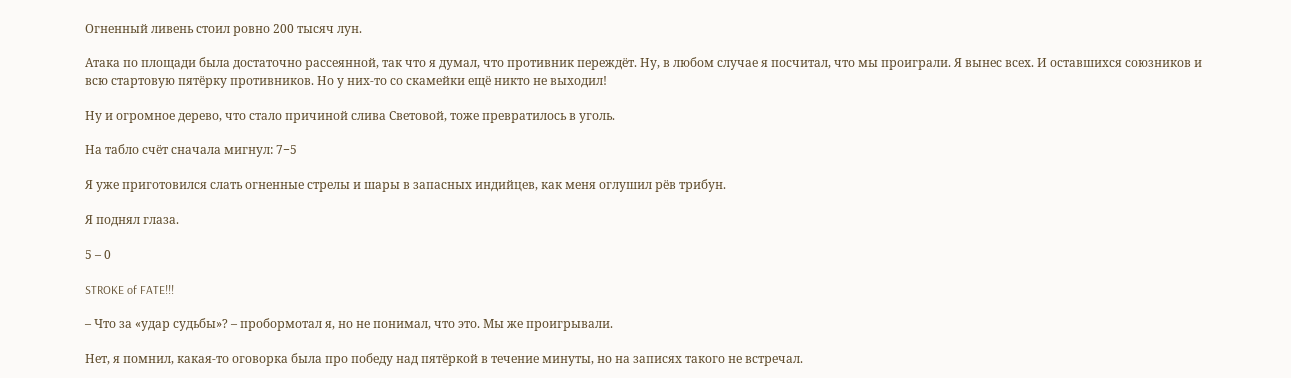Огненный ливень стоил ровно 200 тысяч лун.

Атака по площади была достаточно рассеянной, так что я думал, что противник переждёт. Ну, в любом случае я посчитал, что мы проиграли. Я вынес всех. И оставшихся союзников и всю стартовую пятёрку противников. Но у них-то со скамейки ещё никто не выходил!

Ну и огромное дерево, что стало причиной слива Световой, тоже превратилось в уголь.

На табло счёт сначала мигнул: 7−5

Я уже приготовился слать огненные стрелы и шары в запасных индийцев, как меня оглушил рёв трибун.

Я поднял глаза.

5 – 0

STROKE of FATE!!!

– Что за «удар судьбы»? – пробормотал я, но не понимал, что это. Мы же проигрывали.

Нет, я помнил, какая-то оговорка была про победу над пятёркой в течение минуты, но на записях такого не встречал.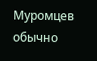Муромцев обычно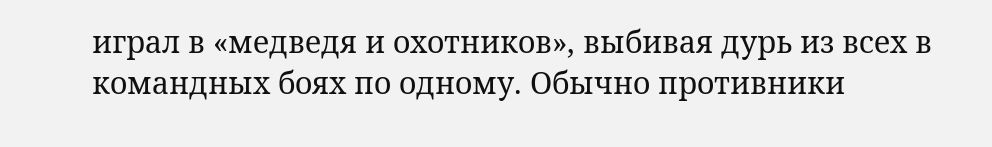играл в «медведя и охотников», выбивая дурь из всех в командных боях по одному. Обычно противники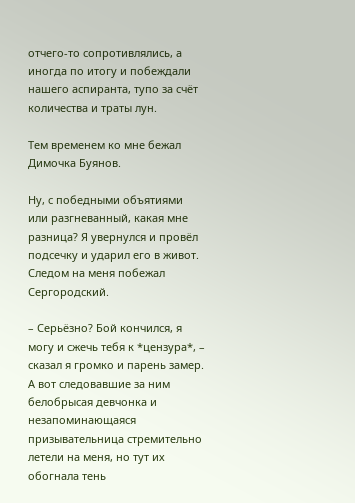отчего-то сопротивлялись, а иногда по итогу и побеждали нашего аспиранта, тупо за счёт количества и траты лун.

Тем временем ко мне бежал Димочка Буянов.

Ну, с победными объятиями или разгневанный, какая мне разница? Я увернулся и провёл подсечку и ударил его в живот. Следом на меня побежал Сергородский.

– Серьёзно? Бой кончился, я могу и сжечь тебя к *цензура*, – сказал я громко и парень замер. А вот следовавшие за ним белобрысая девчонка и незапоминающаяся призывательница стремительно летели на меня, но тут их обогнала тень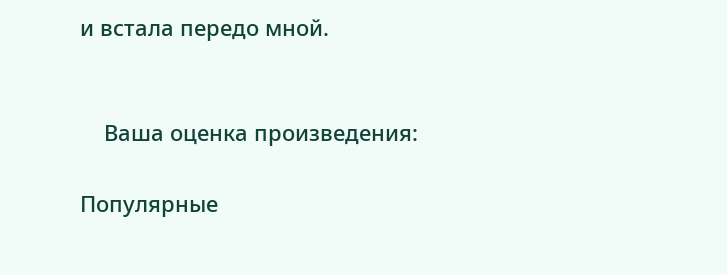и встала передо мной.


    Ваша оценка произведения:

Популярные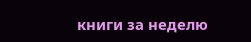книги за неделю